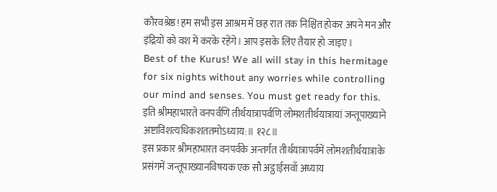कौरवश्रेष्ठ! हम सभी इस आश्रम में छह रात तक निश्चिंत होकर अपने मन और इंद्रियों को वश में करके रहेंगे। आप इसके लिए तैयार हो जाइए।
Best of the Kurus! We all will stay in this hermitage for six nights without any worries while controlling our mind and senses. You must get ready for this.
इति श्रीमहाभारते वनपर्वणि तीर्थयात्रापर्वणि लोमशतीर्थयात्रायां जन्तूपाख्याने अष्टाविंशत्यधिकशततमोऽध्याय:॥ १२८॥
इस प्रकार श्रीमहाभारत वनपर्वके अन्तर्गत तीर्थयात्रापर्वमें लोमशतीर्थयात्राके प्रसंगमें जन्तूपाख्यानविषयक एक सौ अट्ठाईसवाँ अध्याय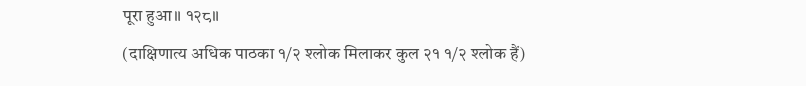पूरा हुआ॥ १२८॥
(दाक्षिणात्य अधिक पाठका १/२ श्लोक मिलाकर कुल २१ १/२ श्लोक हैं)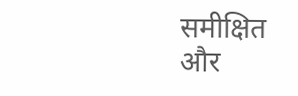समीक्षित और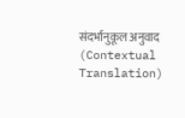संदर्भानुकूल अनुवाद (Contextual Translation)